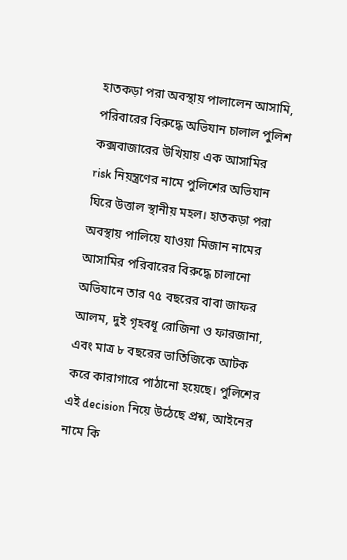হাতকড়া পরা অবস্থায় পালালেন আসামি, পরিবারের বিরুদ্ধে অভিযান চালাল পুলিশ
কক্সবাজারের উখিয়ায় এক আসামির risk নিয়ন্ত্রণের নামে পুলিশের অভিযান ঘিরে উত্তাল স্থানীয় মহল। হাতকড়া পরা অবস্থায় পালিয়ে যাওয়া মিজান নামের আসামির পরিবারের বিরুদ্ধে চালানো অভিযানে তার ৭৫ বছরের বাবা জাফর আলম, দুই গৃহবধূ রোজিনা ও ফারজানা, এবং মাত্র ৮ বছরের ভাতিজিকে আটক করে কারাগারে পাঠানো হয়েছে। পুলিশের এই decision নিয়ে উঠেছে প্রশ্ন, আইনের নামে কি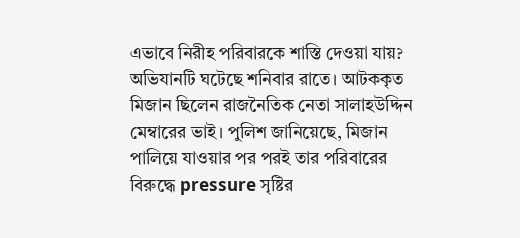এভাবে নিরীহ পরিবারকে শাস্তি দেওয়া যায়?
অভিযানটি ঘটেছে শনিবার রাতে। আটককৃত মিজান ছিলেন রাজনৈতিক নেতা সালাহউদ্দিন মেম্বারের ভাই। পুলিশ জানিয়েছে, মিজান পালিয়ে যাওয়ার পর পরই তার পরিবারের বিরুদ্ধে pressure সৃষ্টির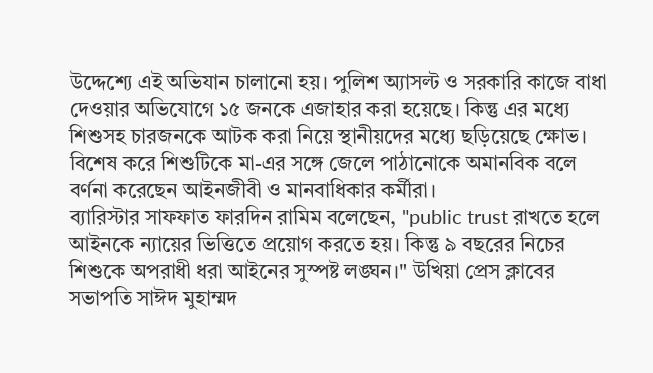উদ্দেশ্যে এই অভিযান চালানো হয়। পুলিশ অ্যাসল্ট ও সরকারি কাজে বাধা দেওয়ার অভিযোগে ১৫ জনকে এজাহার করা হয়েছে। কিন্তু এর মধ্যে শিশুসহ চারজনকে আটক করা নিয়ে স্থানীয়দের মধ্যে ছড়িয়েছে ক্ষোভ। বিশেষ করে শিশুটিকে মা-এর সঙ্গে জেলে পাঠানোকে অমানবিক বলে বর্ণনা করেছেন আইনজীবী ও মানবাধিকার কর্মীরা।
ব্যারিস্টার সাফফাত ফারদিন রামিম বলেছেন, "public trust রাখতে হলে আইনকে ন্যায়ের ভিত্তিতে প্রয়োগ করতে হয়। কিন্তু ৯ বছরের নিচের শিশুকে অপরাধী ধরা আইনের সুস্পষ্ট লঙ্ঘন।" উখিয়া প্রেস ক্লাবের সভাপতি সাঈদ মুহাম্মদ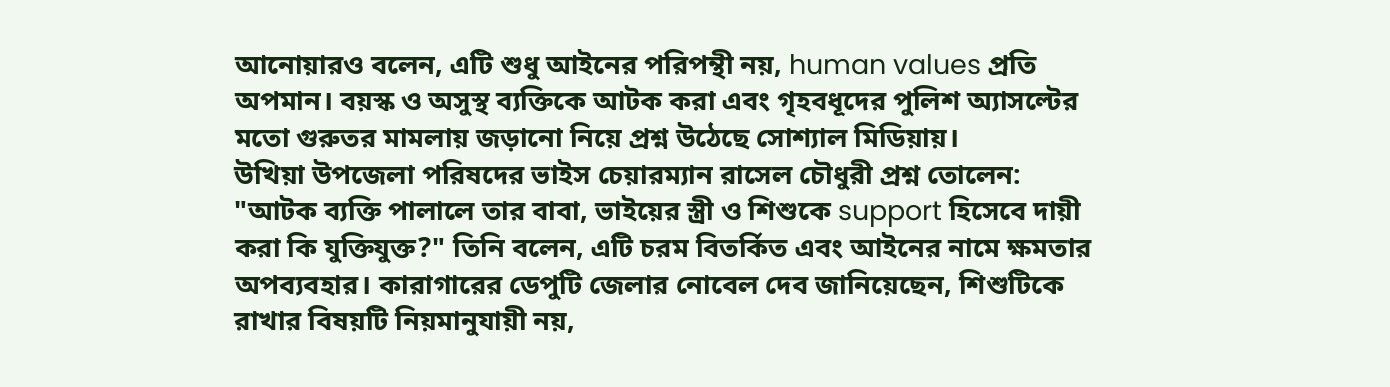আনোয়ারও বলেন, এটি শুধু আইনের পরিপন্থী নয়, human values প্রতি অপমান। বয়স্ক ও অসুস্থ ব্যক্তিকে আটক করা এবং গৃহবধূদের পুলিশ অ্যাসল্টের মতো গুরুতর মামলায় জড়ানো নিয়ে প্রশ্ন উঠেছে সোশ্যাল মিডিয়ায়।
উখিয়া উপজেলা পরিষদের ভাইস চেয়ারম্যান রাসেল চৌধুরী প্রশ্ন তোলেন: "আটক ব্যক্তি পালালে তার বাবা, ভাইয়ের স্ত্রী ও শিশুকে support হিসেবে দায়ী করা কি যুক্তিযুক্ত?" তিনি বলেন, এটি চরম বিতর্কিত এবং আইনের নামে ক্ষমতার অপব্যবহার। কারাগারের ডেপুটি জেলার নোবেল দেব জানিয়েছেন, শিশুটিকে রাখার বিষয়টি নিয়মানুযায়ী নয়,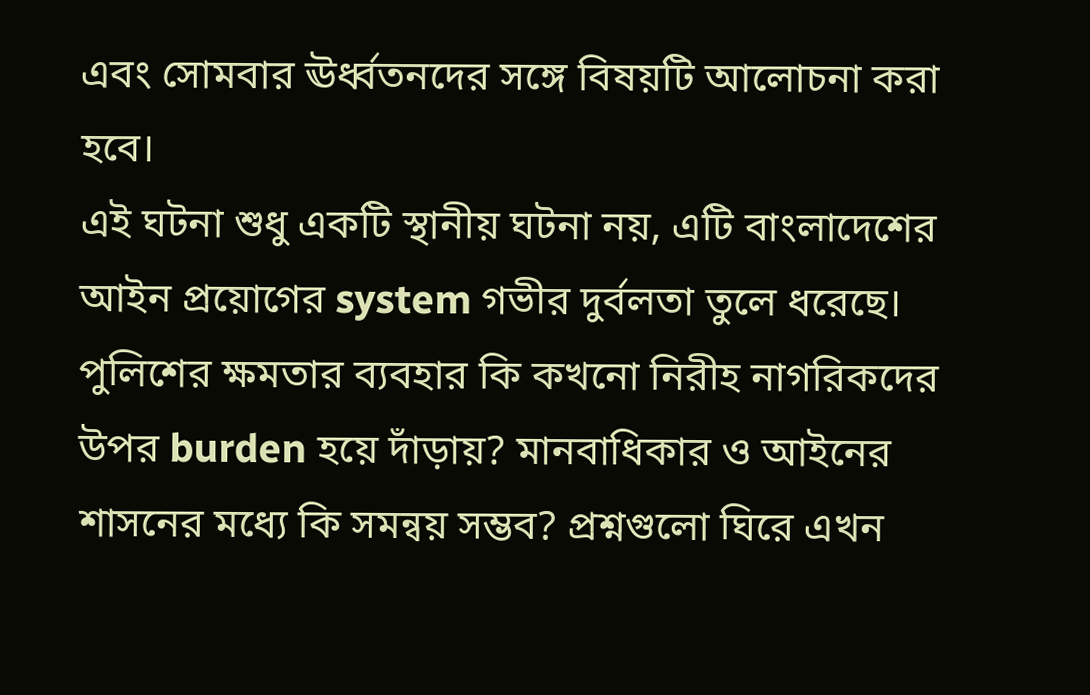এবং সোমবার ঊর্ধ্বতনদের সঙ্গে বিষয়টি আলোচনা করা হবে।
এই ঘটনা শুধু একটি স্থানীয় ঘটনা নয়, এটি বাংলাদেশের আইন প্রয়োগের system গভীর দুর্বলতা তুলে ধরেছে। পুলিশের ক্ষমতার ব্যবহার কি কখনো নিরীহ নাগরিকদের উপর burden হয়ে দাঁড়ায়? মানবাধিকার ও আইনের শাসনের মধ্যে কি সমন্বয় সম্ভব? প্রশ্নগুলো ঘিরে এখন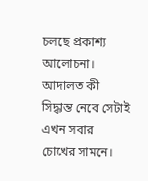চলছে প্রকাশ্য আলোচনা। আদালত কী সিদ্ধান্ত নেবে সেটাই এখন সবার চোখের সামনে।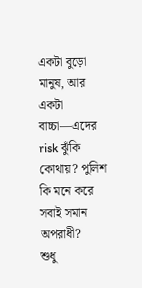একটা বুড়ো মানুষ, আর একটা বাচ্চা—এদের risk ঝুঁকি কোথায়? পুলিশ কি মনে করে সবাই সমান অপরাধী?
শুধু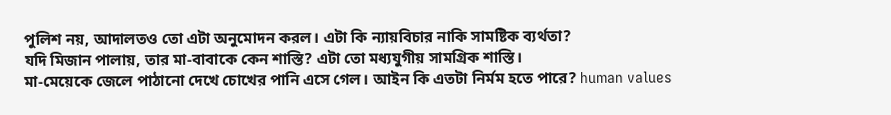পুলিশ নয়, আদালতও তো এটা অনুমোদন করল। এটা কি ন্যায়বিচার নাকি সামষ্টিক ব্যর্থতা?
যদি মিজান পালায়, তার মা-বাবাকে কেন শাস্তি? এটা তো মধ্যযুগীয় সামগ্রিক শাস্তি।
মা-মেয়েকে জেলে পাঠানো দেখে চোখের পানি এসে গেল। আইন কি এতটা নির্মম হতে পারে? human values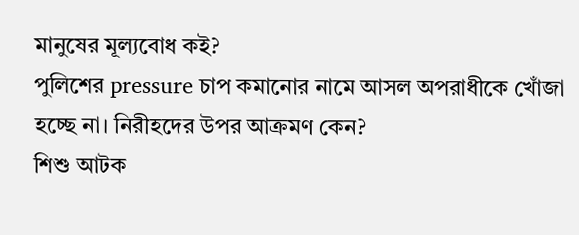মানুষের মূল্যবোধ কই?
পুলিশের pressure চাপ কমানোর নামে আসল অপরাধীকে খোঁজা হচ্ছে না। নিরীহদের উপর আক্রমণ কেন?
শিশু আটক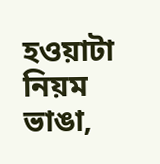হওয়াটা নিয়ম ভাঙা,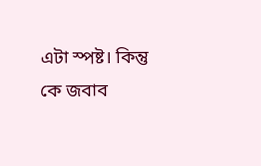এটা স্পষ্ট। কিন্তু কে জবাব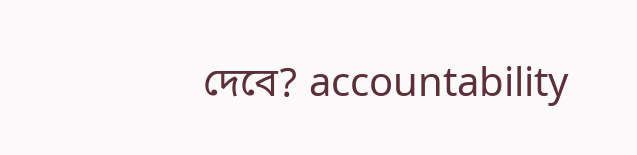দেবে? accountability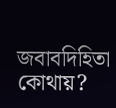জবাবদিহিতা কোথায়?